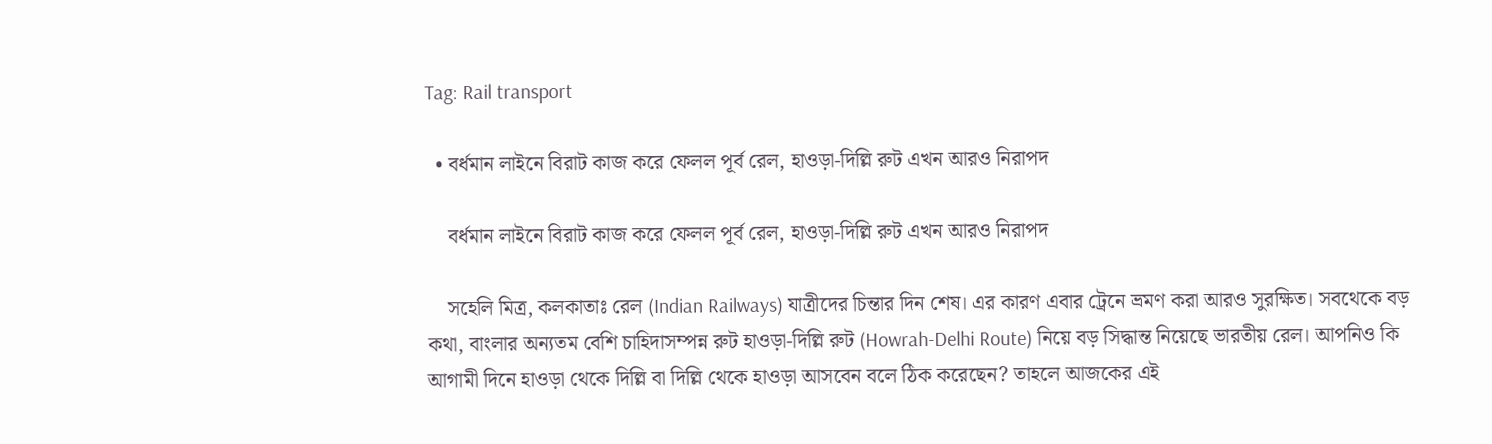Tag: Rail transport

  • বর্ধমান লাইনে বিরাট কাজ করে ফেলল পূর্ব রেল, হাওড়া-দিল্লি রুট এখন আরও নিরাপদ

    বর্ধমান লাইনে বিরাট কাজ করে ফেলল পূর্ব রেল, হাওড়া-দিল্লি রুট এখন আরও নিরাপদ

    সহেলি মিত্র, কলকাতাঃ রেল (Indian Railways) যাত্রীদের চিন্তার দিন শেষ। এর কারণ এবার ট্রেনে ভ্রমণ করা আরও সুরক্ষিত। সবথেকে বড় কথা, বাংলার অন্যতম বেশি চাহিদাসম্পন্ন রুট হাওড়া-দিল্লি রুট (Howrah-Delhi Route) নিয়ে বড় সিদ্ধান্ত নিয়েছে ভারতীয় রেল। আপনিও কি আগামী দিনে হাওড়া থেকে দিল্লি বা দিল্লি থেকে হাওড়া আসবেন বলে ঠিক করেছেন? তাহলে আজকের এই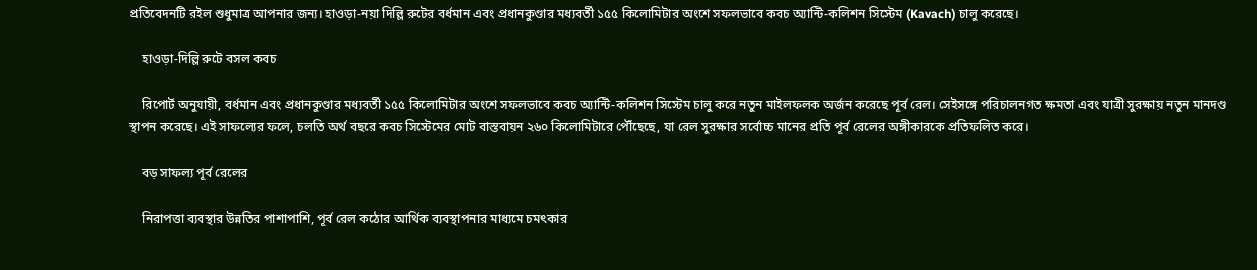প্রতিবেদনটি রইল শুধুমাত্র আপনার জন্য। হাওড়া-নয়া দিল্লি রুটের বর্ধমান এবং প্রধানকুণ্ডার মধ্যবর্তী ১৫৫ কিলোমিটার অংশে সফলভাবে কবচ অ্যান্টি-কলিশন সিস্টেম (Kavach) চালু করেছে।

    হাওড়া-দিল্লি রুটে বসল কবচ

    রিপোর্ট অনুযায়ী, বর্ধমান এবং প্রধানকুণ্ডার মধ্যবর্তী ১৫৫ কিলোমিটার অংশে সফলভাবে কবচ অ্যান্টি-কলিশন সিস্টেম চালু করে নতুন মাইলফলক অর্জন করেছে পূর্ব রেল। সেইসঙ্গে পরিচালনগত ক্ষমতা এবং যাত্রী সুরক্ষায় নতুন মানদণ্ড স্থাপন করেছে। এই সাফল্যের ফলে, চলতি অর্থ বছরে কবচ সিস্টেমের মোট বাস্তবায়ন ২৬০ কিলোমিটারে পৌঁছেছে, যা রেল সুরক্ষার সর্বোচ্চ মানের প্রতি পূর্ব রেলের অঙ্গীকারকে প্রতিফলিত করে।

    বড় সাফল্য পূর্ব রেলের

    নিরাপত্তা ব্যবস্থার উন্নতির পাশাপাশি, পূর্ব রেল কঠোর আর্থিক ব্যবস্থাপনার মাধ্যমে চমৎকার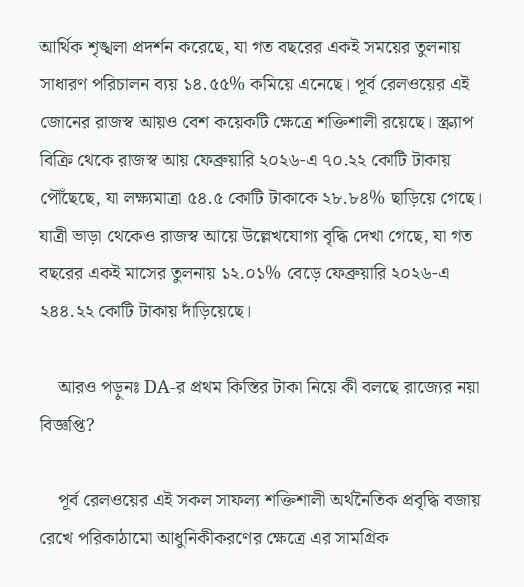আর্থিক শৃঙ্খলা প্রদর্শন করেছে, যা গত বছরের একই সময়ের তুলনায় সাধারণ পরিচালন ব্যয় ১৪.৫৫% কমিয়ে এনেছে। পূর্ব রেলওয়ের এই জোনের রাজস্ব আয়ও বেশ কয়েকটি ক্ষেত্রে শক্তিশালী রয়েছে। স্ক্র্যাপ বিক্রি থেকে রাজস্ব আয় ফেব্রুয়ারি ২০২৬-এ ৭০.২২ কোটি টাকায় পৌঁছেছে, যা লক্ষ্যমাত্রা ৫৪.৫ কোটি টাকাকে ২৮.৮৪% ছাড়িয়ে গেছে। যাত্রী ভাড়া থেকেও রাজস্ব আয়ে উল্লেখযোগ্য বৃদ্ধি দেখা গেছে, যা গত বছরের একই মাসের তুলনায় ১২.০১% বেড়ে ফেব্রুয়ারি ২০২৬-এ ২৪৪.২২ কোটি টাকায় দাঁড়িয়েছে।

    আরও পড়ুনঃ DA-র প্রথম কিস্তির টাকা নিয়ে কী বলছে রাজ্যের নয়া বিজ্ঞপ্তি?

    পূর্ব রেলওয়ের এই সকল সাফল্য শক্তিশালী অর্থনৈতিক প্রবৃদ্ধি বজায় রেখে পরিকাঠামো আধুনিকীকরণের ক্ষেত্রে এর সামগ্রিক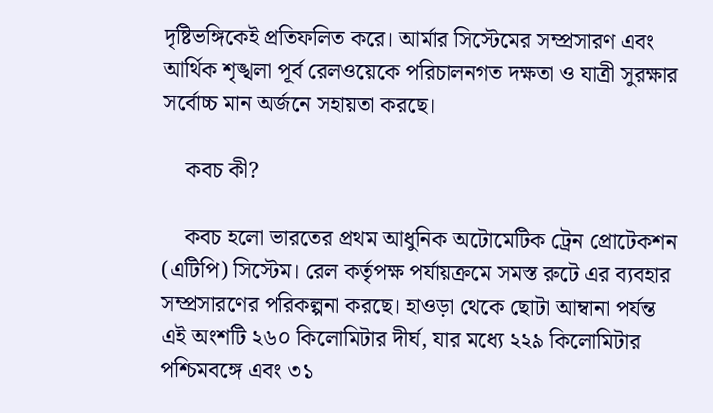দৃষ্টিভঙ্গিকেই প্রতিফলিত করে। আর্মার সিস্টেমের সম্প্রসারণ এবং আর্থিক শৃঙ্খলা পূর্ব রেলওয়েকে পরিচালনগত দক্ষতা ও যাত্রী সুরক্ষার সর্বোচ্চ মান অর্জনে সহায়তা করছে।

    কবচ কী?

    কবচ হলো ভারতের প্রথম আধুনিক অটোমেটিক ট্রেন প্রোটেকশন (এটিপি) সিস্টেম। রেল কর্তৃপক্ষ পর্যায়ক্রমে সমস্ত রুটে এর ব্যবহার সম্প্রসারণের পরিকল্পনা করছে। হাওড়া থেকে ছোটা আম্বানা পর্যন্ত এই অংশটি ২৬০ কিলোমিটার দীর্ঘ, যার মধ্যে ২২৯ কিলোমিটার পশ্চিমবঙ্গে এবং ৩১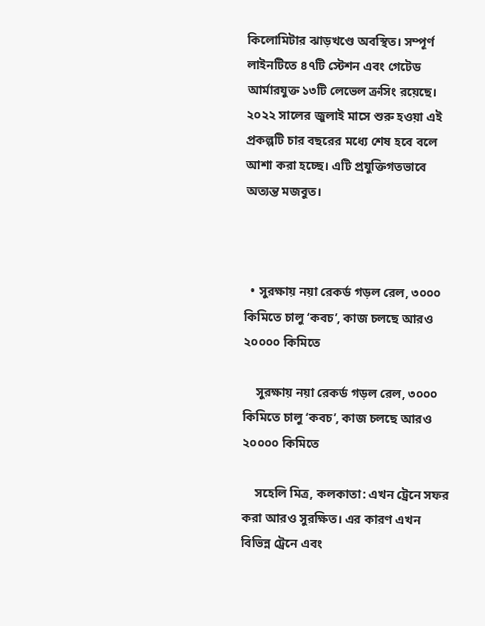কিলোমিটার ঝাড়খণ্ডে অবস্থিত। সম্পূর্ণ লাইনটিতে ৪৭টি স্টেশন এবং গেটেড আর্মারযুক্ত ১৩টি লেভেল ক্রসিং রয়েছে। ২০২২ সালের জুলাই মাসে শুরু হওয়া এই প্রকল্পটি চার বছরের মধ্যে শেষ হবে বলে আশা করা হচ্ছে। এটি প্রযুক্তিগতভাবে অত্যন্ত মজবুত।



  • সুরক্ষায় নয়া রেকর্ড গড়ল রেল, ৩০০০ কিমিতে চালু ‘কবচ’, কাজ চলছে আরও ২০০০০ কিমিতে

    সুরক্ষায় নয়া রেকর্ড গড়ল রেল, ৩০০০ কিমিতে চালু ‘কবচ’, কাজ চলছে আরও ২০০০০ কিমিতে

    সহেলি মিত্র, কলকাতা: এখন ট্রেনে সফর করা আরও সুরক্ষিত। এর কারণ এখন বিভিন্ন ট্রেনে এবং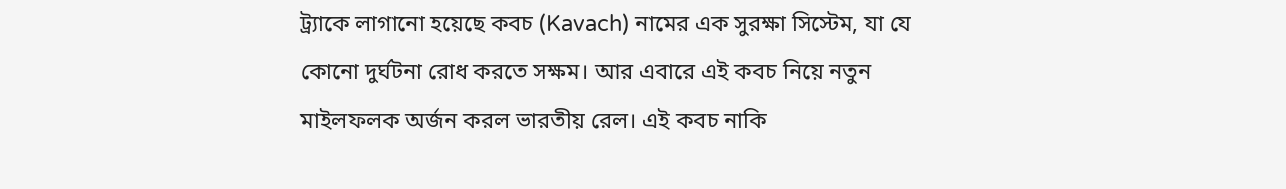ট্র্যাকে লাগানো হয়েছে কবচ (Kavach) নামের এক সুরক্ষা সিস্টেম, যা যে কোনো দুর্ঘটনা রোধ করতে সক্ষম। আর এবারে এই কবচ নিয়ে নতুন মাইলফলক অর্জন করল ভারতীয় রেল। এই কবচ নাকি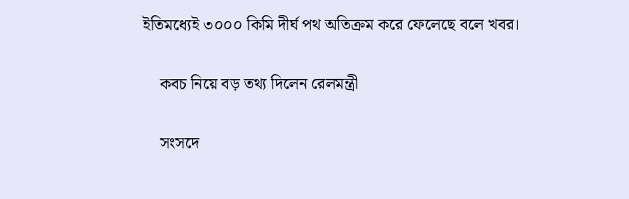ইতিমধ্যেই ৩০০০ কিমি দীর্ঘ পথ অতিক্রম করে ফেলেছে বলে খবর।

    কবচ নিয়ে বড় তথ্য দিলেন রেলমন্ত্রী

    সংসদে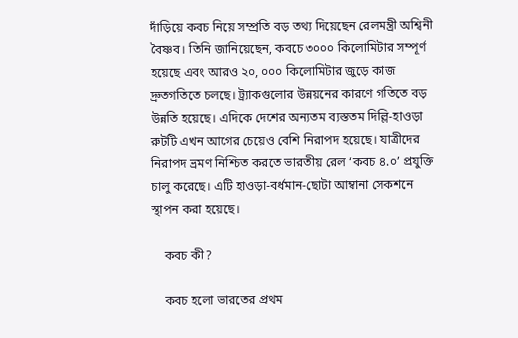দাঁড়িয়ে কবচ নিয়ে সম্প্রতি বড় তথ্য দিয়েছেন রেলমন্ত্রী অশ্বিনী বৈষ্ণব। তিনি জানিয়েছেন, কবচে ৩০০০ কিলোমিটার সম্পূর্ণ হয়েছে এবং আরও ২০, ০০০ কিলোমিটার জুড়ে কাজ দ্রুতগতিতে চলছে। ট্র্যাকগুলোর উন্নয়নের কারণে গতিতে বড় উন্নতি হয়েছে। এদিকে দেশের অন্যতম ব্যস্ততম দিল্লি-হাওড়া রুটটি এখন আগের চেয়েও বেশি নিরাপদ হয়েছে। যাত্রীদের নিরাপদ ভ্রমণ নিশ্চিত করতে ভারতীয় রেল ‘কবচ ৪.০’ প্রযুক্তি চালু করেছে। এটি হাওড়া-বর্ধমান-ছোটা আম্বানা সেকশনে স্থাপন করা হয়েছে।

    কবচ কী?

    কবচ হলো ভারতের প্রথম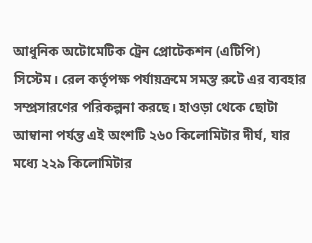আধুনিক অটোমেটিক ট্রেন প্রোটেকশন (এটিপি) সিস্টেম। রেল কর্তৃপক্ষ পর্যায়ক্রমে সমস্ত রুটে এর ব্যবহার সম্প্রসারণের পরিকল্পনা করছে। হাওড়া থেকে ছোটা আম্বানা পর্যন্ত এই অংশটি ২৬০ কিলোমিটার দীর্ঘ, যার মধ্যে ২২৯ কিলোমিটার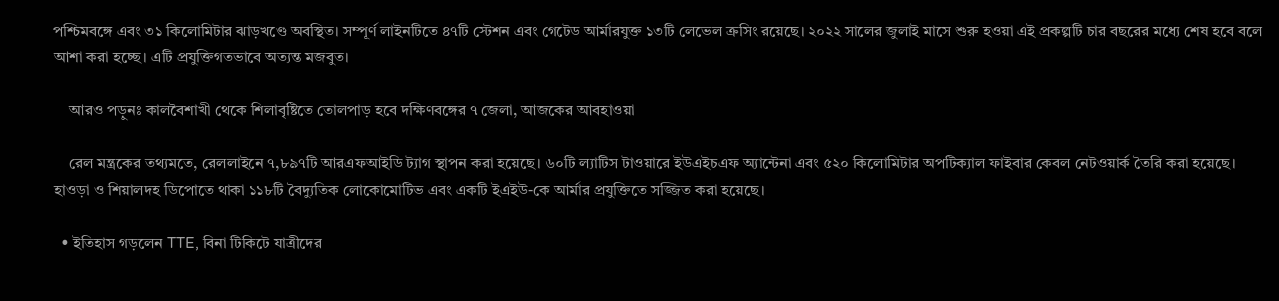পশ্চিমবঙ্গে এবং ৩১ কিলোমিটার ঝাড়খণ্ডে অবস্থিত। সম্পূর্ণ লাইনটিতে ৪৭টি স্টেশন এবং গেটেড আর্মারযুক্ত ১৩টি লেভেল ক্রসিং রয়েছে। ২০২২ সালের জুলাই মাসে শুরু হওয়া এই প্রকল্পটি চার বছরের মধ্যে শেষ হবে বলে আশা করা হচ্ছে। এটি প্রযুক্তিগতভাবে অত্যন্ত মজবুত।

    আরও পড়ুনঃ কালবৈশাখী থেকে শিলাবৃষ্টিতে তোলপাড় হবে দক্ষিণবঙ্গের ৭ জেলা, আজকের আবহাওয়া

    রেল মন্ত্রকের তথ্যমতে, রেললাইনে ৭,৮৯৭টি আরএফআইডি ট্যাগ স্থাপন করা হয়েছে। ৬০টি ল্যাটিস টাওয়ারে ইউএইচএফ অ্যান্টেনা এবং ৫২০ কিলোমিটার অপটিক্যাল ফাইবার কেবল নেটওয়ার্ক তৈরি করা হয়েছে। হাওড়া ও শিয়ালদহ ডিপোতে থাকা ১১৮টি বৈদ্যুতিক লোকোমোটিভ এবং একটি ইএইউ-কে আর্মার প্রযুক্তিতে সজ্জিত করা হয়েছে।

  • ইতিহাস গড়লেন TTE, বিনা টিকিটে যাত্রীদের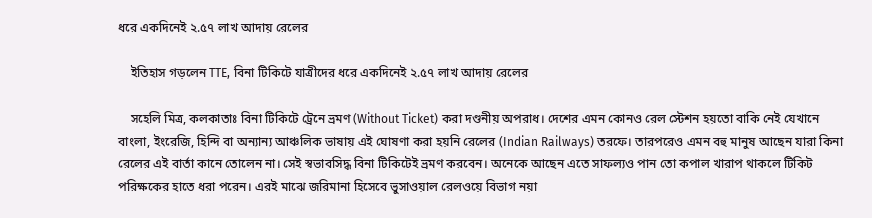ধরে একদিনেই ২.৫৭ লাখ আদায় রেলের

    ইতিহাস গড়লেন TTE, বিনা টিকিটে যাত্রীদের ধরে একদিনেই ২.৫৭ লাখ আদায় রেলের

    সহেলি মিত্র, কলকাতাঃ বিনা টিকিটে ট্রেনে ভ্রমণ (Without Ticket) করা দণ্ডনীয় অপরাধ। দেশের এমন কোনও রেল স্টেশন হয়তো বাকি নেই যেখানে বাংলা, ইংরেজি, হিন্দি বা অন্যান্য আঞ্চলিক ভাষায় এই ঘোষণা করা হয়নি রেলের (Indian Railways) তরফে। তারপরেও এমন বহু মানুষ আছেন যারা কিনা রেলের এই বার্তা কানে তোলেন না। সেই স্বভাবসিদ্ধ বিনা টিকিটেই ভ্রমণ করবেন। অনেকে আছেন এতে সাফল্যও পান তো কপাল খারাপ থাকলে টিকিট পরিক্ষকের হাতে ধরা পরেন। এরই মাঝে জরিমানা হিসেবে ভুসাওয়াল রেলওয়ে বিভাগ নয়া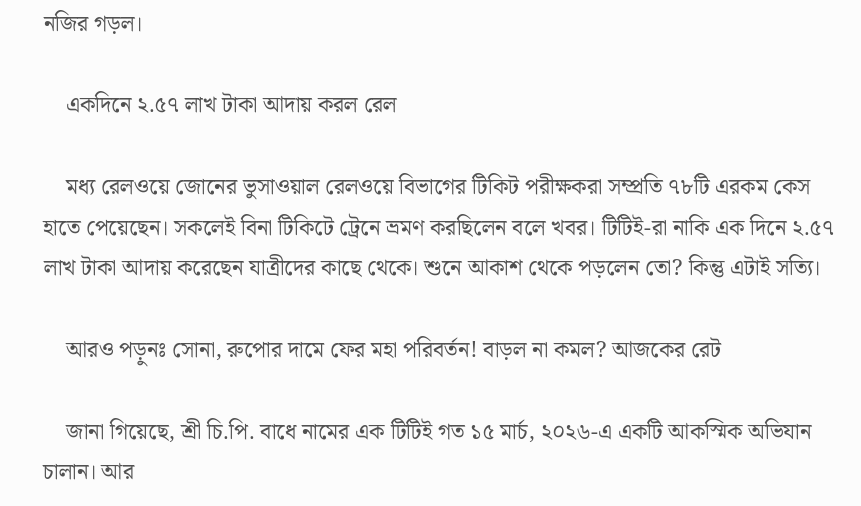নজির গড়ল।

    একদিনে ২.৫৭ লাখ টাকা আদায় করল রেল

    মধ্য রেলওয়ে জোনের ভুসাওয়াল রেলওয়ে বিভাগের টিকিট পরীক্ষকরা সম্প্রতি ৭৮টি এরকম কেস হাতে পেয়েছেন। সকলেই বিনা টিকিটে ট্রেনে ভ্রমণ করছিলেন বলে খবর। টিটিই-রা নাকি এক দিনে ২.৫৭ লাখ টাকা আদায় করেছেন যাত্রীদের কাছে থেকে। শুনে আকাশ থেকে পড়লেন তো? কিন্তু এটাই সত্যি।

    আরও পড়ুনঃ সোনা, রুপোর দামে ফের মহা পরিবর্তন! বাড়ল না কমল? আজকের রেট

    জানা গিয়েছে, শ্রী চি.পি. বাধে নামের এক টিটিই গত ১৫ মার্চ, ২০২৬-এ একটি আকস্মিক অভিযান চালান। আর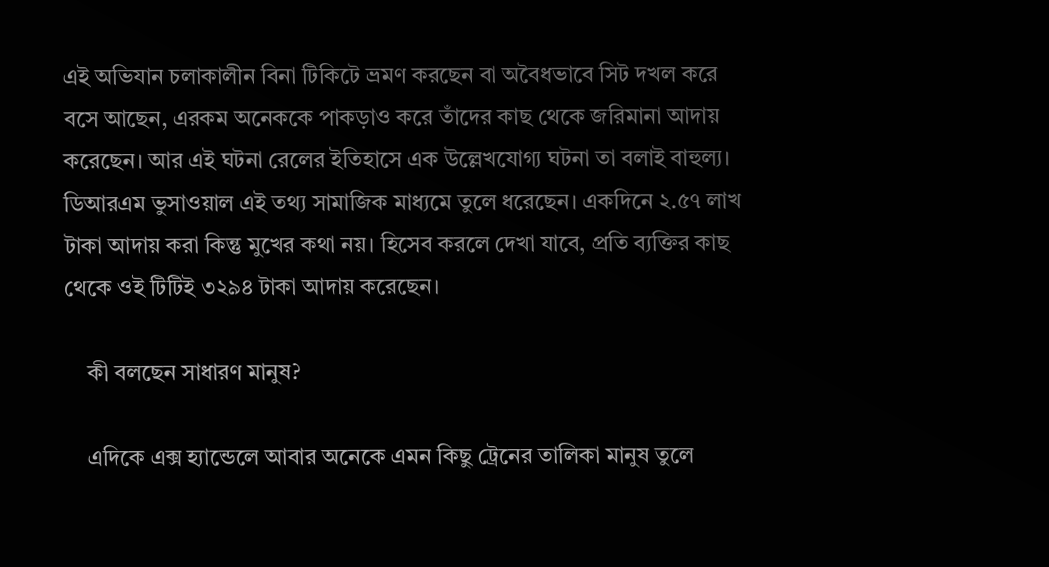এই অভিযান চলাকালীন বিনা টিকিটে ভ্রমণ করছেন বা অবৈধভাবে সিট দখল করে বসে আছেন, এরকম অনেককে পাকড়াও করে তাঁদের কাছ থেকে জরিমানা আদায় করেছেন। আর এই ঘটনা রেলের ইতিহাসে এক উল্লেখযোগ্য ঘটনা তা বলাই বাহুল্য। ডিআরএম ভুসাওয়াল এই তথ্য সামাজিক মাধ্যমে তুলে ধরেছেন। একদিনে ২.৫৭ লাখ টাকা আদায় করা কিন্তু মুখের কথা নয়। হিসেব করলে দেখা যাবে, প্রতি ব্যক্তির কাছ থেকে ওই টিটিই ৩২৯৪ টাকা আদায় করেছেন।

    কী বলছেন সাধারণ মানুষ?

    এদিকে এক্স হ্যান্ডেলে আবার অনেকে এমন কিছু ট্রেনের তালিকা মানুষ তুলে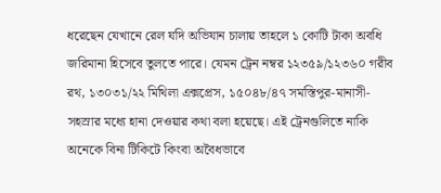ধরেছেন যেখানে রেল যদি অভিযান চালায় তাহলে ১ কোটি টাকা অবধি জরিমানা হিসেবে তুলতে পারে। যেমন ট্রেন নম্বর ১২৩৫৯/১২৩৬০ গরীব রথ, ১৩০৩১/২২ মিথিলা এক্সপ্রেস, ১৫০৪৮/৪৭ সমস্তিপুর-মানাসী-সহস্রার মধ্যে হানা দেওয়ার কথা বলা হয়েছে। এই ট্রেনগুলিতে নাকি অনেকে বিনা টিকিটে কিংবা অবৈধভাবে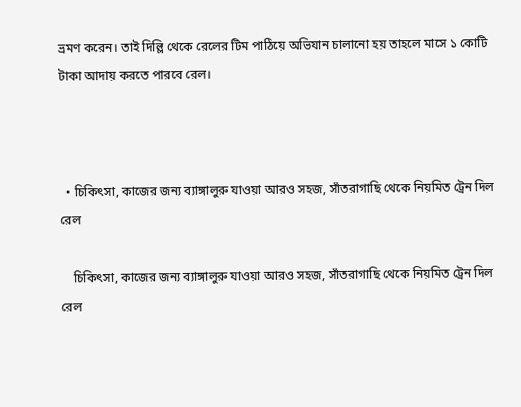ভ্রমণ করেন। তাই দিল্লি থেকে রেলের টিম পাঠিয়ে অভিযান চালানো হয় তাহলে মাসে ১ কোটি টাকা আদায় করতে পারবে রেল।



  • চিকিৎসা, কাজের জন্য ব্যাঙ্গালুরু যাওয়া আরও সহজ, সাঁতরাগাছি থেকে নিয়মিত ট্রেন দিল রেল

    চিকিৎসা, কাজের জন্য ব্যাঙ্গালুরু যাওয়া আরও সহজ, সাঁতরাগাছি থেকে নিয়মিত ট্রেন দিল রেল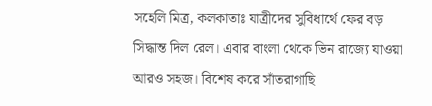সহেলি মিত্র, কলকাতাঃ যাত্রীদের সুবিধার্থে ফের বড় সিদ্ধান্ত দিল রেল। এবার বাংলা থেকে ভিন রাজ্যে যাওয়া আরও সহজ। বিশেষ করে সাঁতরাগাছি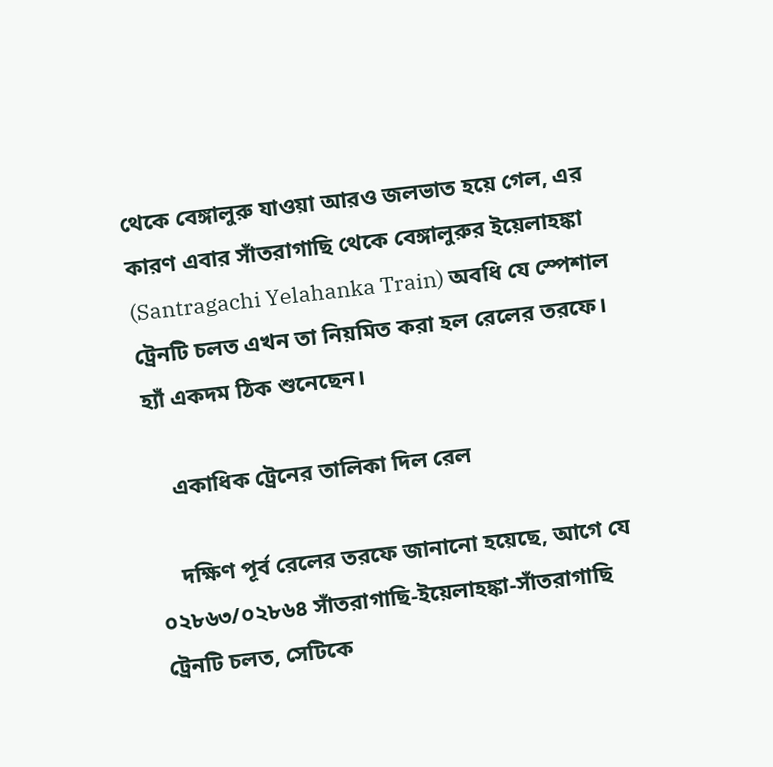থেকে বেঙ্গালুরু যাওয়া আরও জলভাত হয়ে গেল, এর কারণ এবার সাঁতরাগাছি থেকে বেঙ্গালুরুর ইয়েলাহঙ্কা (Santragachi Yelahanka Train) অবধি যে স্পেশাল ট্রেনটি চলত এখন তা নিয়মিত করা হল রেলের তরফে। হ্যাঁ একদম ঠিক শুনেছেন।

    একাধিক ট্রেনের তালিকা দিল রেল

    দক্ষিণ পূর্ব রেলের তরফে জানানো হয়েছে, আগে যে ০২৮৬৩/০২৮৬৪ সাঁতরাগাছি-ইয়েলাহঙ্কা-সাঁতরাগাছি ট্রেনটি চলত, সেটিকে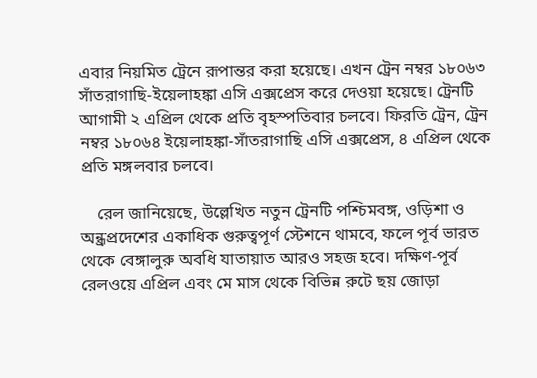এবার নিয়মিত ট্রেনে রূপান্তর করা হয়েছে। এখন ট্রেন নম্বর ১৮০৬৩ সাঁতরাগাছি-ইয়েলাহঙ্কা এসি এক্সপ্রেস করে দেওয়া হয়েছে। ট্রেনটি আগামী ২ এপ্রিল থেকে প্রতি বৃহস্পতিবার চলবে। ফিরতি ট্রেন, ট্রেন নম্বর ১৮০৬৪ ইয়েলাহঙ্কা-সাঁতরাগাছি এসি এক্সপ্রেস, ৪ এপ্রিল থেকে প্রতি মঙ্গলবার চলবে।

    রেল জানিয়েছে, উল্লেখিত নতুন ট্রেনটি পশ্চিমবঙ্গ, ওড়িশা ও অন্ধ্রপ্রদেশের একাধিক গুরুত্বপূর্ণ স্টেশনে থামবে, ফলে পূর্ব ভারত থেকে বেঙ্গালুরু অবধি যাতায়াত আরও সহজ হবে। দক্ষিণ-পূর্ব রেলওয়ে এপ্রিল এবং মে মাস থেকে বিভিন্ন রুটে ছয় জোড়া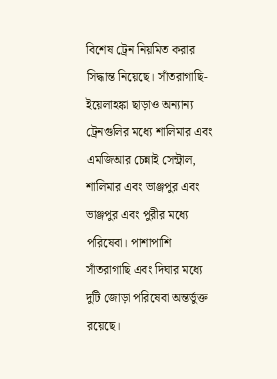বিশেষ ট্রেন নিয়মিত করার সিদ্ধান্ত নিয়েছে। সাঁতরাগাছি-ইয়েলাহঙ্কা ছাড়াও অন্যান্য ট্রেনগুলির মধ্যে শালিমার এবং এমজিআর চেন্নাই সেন্ট্রাল, শালিমার এবং ভাঞ্জপুর এবং ভাঞ্জপুর এবং পুরীর মধ্যে পরিষেবা। পাশাপাশি সাঁতরাগাছি এবং দিঘার মধ্যে দুটি জোড়া পরিষেবা অন্তর্ভুক্ত রয়েছে।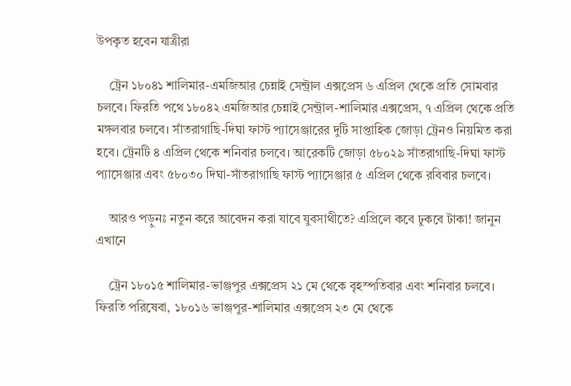উপকৃত হবেন যাত্রীরা

    ট্রেন ১৮০৪১ শালিমার-এমজিআর চেন্নাই সেন্ট্রাল এক্সপ্রেস ৬ এপ্রিল থেকে প্রতি সোমবার চলবে। ফিরতি পথে ১৮০৪২ এমজিআর চেন্নাই সেন্ট্রাল-শালিমার এক্সপ্রেস, ৭ এপ্রিল থেকে প্রতি মঙ্গলবার চলবে। সাঁতরাগাছি-দিঘা ফাস্ট প্যাসেঞ্জারের দুটি সাপ্তাহিক জোড়া ট্রেনও নিয়মিত করা হবে। ট্রেনটি ৪ এপ্রিল থেকে শনিবার চলবে। আরেকটি জোড়া ৫৮০২৯ সাঁতরাগাছি-দিঘা ফাস্ট প্যাসেঞ্জার এবং ৫৮০৩০ দিঘা-সাঁতরাগাছি ফাস্ট প্যাসেঞ্জার ৫ এপ্রিল থেকে রবিবার চলবে।

    আরও পড়ুনঃ নতুন করে আবেদন করা যাবে যুবসাথীতে? এপ্রিলে কবে ঢুকবে টাকা! জানুন এখানে

    ট্রেন ১৮০১৫ শালিমার-ভাঞ্জপুর এক্সপ্রেস ২১ মে থেকে বৃহস্পতিবার এবং শনিবার চলবে। ফিরতি পরিষেবা, ১৮০১৬ ভাঞ্জপুর-শালিমার এক্সপ্রেস ২৩ মে থেকে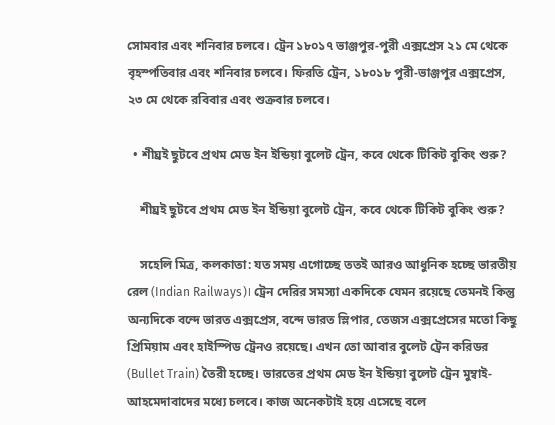সোমবার এবং শনিবার চলবে। ট্রেন ১৮০১৭ ভাঞ্জপুর-পুরী এক্সপ্রেস ২১ মে থেকে বৃহস্পতিবার এবং শনিবার চলবে। ফিরতি ট্রেন, ১৮০১৮ পুরী-ভাঞ্জপুর এক্সপ্রেস, ২৩ মে থেকে রবিবার এবং শুক্রবার চলবে।

  • শীঘ্রই ছুটবে প্রথম মেড ইন ইন্ডিয়া বুলেট ট্রেন, কবে থেকে টিকিট বুকিং শুরু?

    শীঘ্রই ছুটবে প্রথম মেড ইন ইন্ডিয়া বুলেট ট্রেন, কবে থেকে টিকিট বুকিং শুরু?

    সহেলি মিত্র, কলকাতা: যত সময় এগোচ্ছে ততই আরও আধুনিক হচ্ছে ভারতীয় রেল (Indian Railways)। ট্রেন দেরির সমস্যা একদিকে যেমন রয়েছে তেমনই কিন্তু অন্যদিকে বন্দে ভারত এক্সপ্রেস, বন্দে ভারত স্লিপার, তেজস এক্সপ্রেসের মতো কিছু প্রিমিয়াম এবং হাইস্পিড ট্রেনও রয়েছে। এখন তো আবার বুলেট ট্রেন করিডর (Bullet Train) তৈরী হচ্ছে। ভারতের প্রথম মেড ইন ইন্ডিয়া বুলেট ট্রেন মুম্বাই-আহমেদাবাদের মধ্যে চলবে। কাজ অনেকটাই হয়ে এসেছে বলে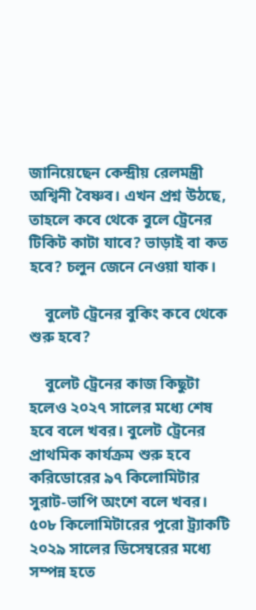জানিয়েছেন কেন্দ্রীয় রেলমন্ত্রী অশ্বিনী বৈষ্ণব। এখন প্রশ্ন উঠছে, তাহলে কবে থেকে বুলে ট্রেনের টিকিট কাটা যাবে? ভাড়াই বা কত হবে? চলুন জেনে নেওয়া যাক।

    বুলেট ট্রেনের বুকিং কবে থেকে শুরু হবে?

    বুলেট ট্রেনের কাজ কিছুটা হলেও ২০২৭ সালের মধ্যে শেষ হবে বলে খবর। বুলেট ট্রেনের প্রাথমিক কার্যক্রম শুরু হবে করিডোরের ৯৭ কিলোমিটার সুরাট-ভাপি অংশে বলে খবর। ৫০৮ কিলোমিটারের পুরো ট্র্যাকটি ২০২৯ সালের ডিসেম্বরের মধ্যে সম্পন্ন হতে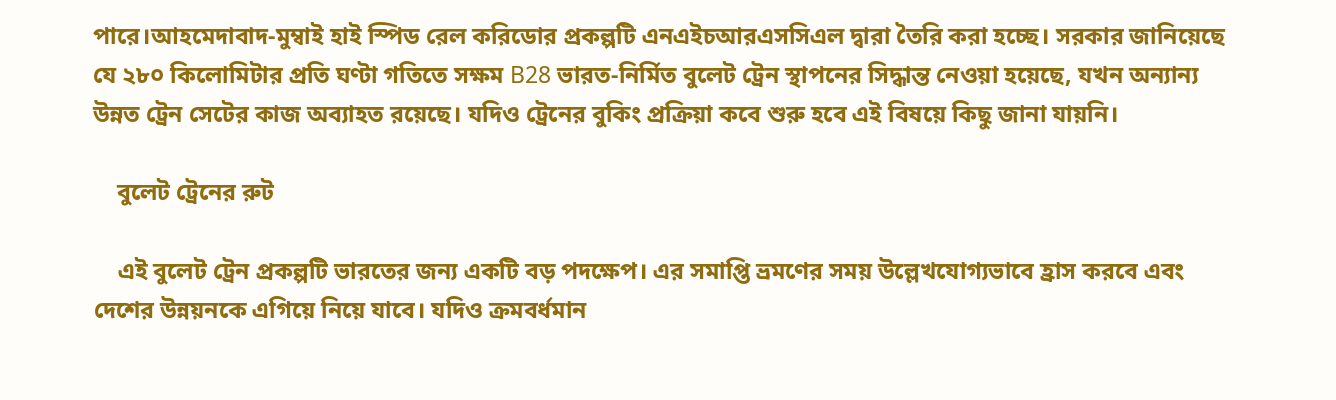পারে।আহমেদাবাদ-মুম্বাই হাই স্পিড রেল করিডোর প্রকল্পটি এনএইচআরএসসিএল দ্বারা তৈরি করা হচ্ছে। সরকার জানিয়েছে যে ২৮০ কিলোমিটার প্রতি ঘণ্টা গতিতে সক্ষম B28 ভারত-নির্মিত বুলেট ট্রেন স্থাপনের সিদ্ধান্ত নেওয়া হয়েছে, যখন অন্যান্য উন্নত ট্রেন সেটের কাজ অব্যাহত রয়েছে। যদিও ট্রেনের বুকিং প্রক্রিয়া কবে শুরু হবে এই বিষয়ে কিছু জানা যায়নি।

    বুলেট ট্রেনের রুট

    এই বুলেট ট্রেন প্রকল্পটি ভারতের জন্য একটি বড় পদক্ষেপ। এর সমাপ্তি ভ্রমণের সময় উল্লেখযোগ্যভাবে হ্রাস করবে এবং দেশের উন্নয়নকে এগিয়ে নিয়ে যাবে। যদিও ক্রমবর্ধমান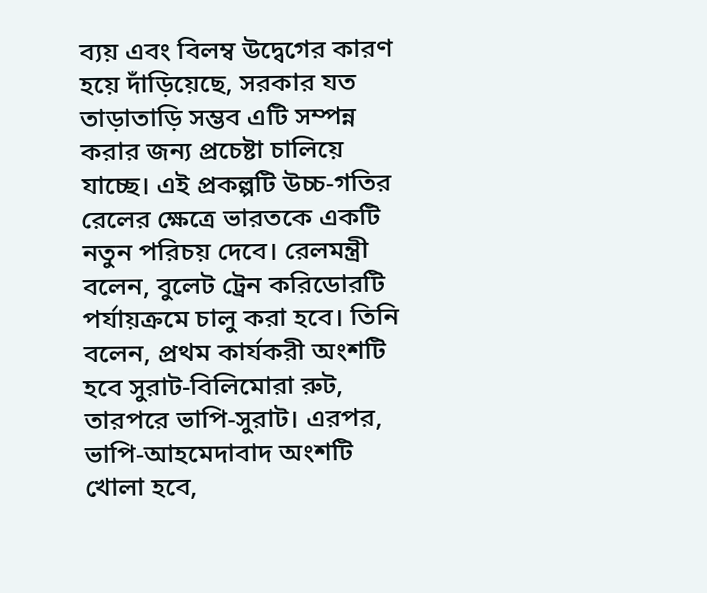ব্যয় এবং বিলম্ব উদ্বেগের কারণ হয়ে দাঁড়িয়েছে, সরকার যত তাড়াতাড়ি সম্ভব এটি সম্পন্ন করার জন্য প্রচেষ্টা চালিয়ে যাচ্ছে। এই প্রকল্পটি উচ্চ-গতির রেলের ক্ষেত্রে ভারতকে একটি নতুন পরিচয় দেবে। রেলমন্ত্রী বলেন, বুলেট ট্রেন করিডোরটি পর্যায়ক্রমে চালু করা হবে। তিনি বলেন, প্রথম কার্যকরী অংশটি হবে সুরাট-বিলিমোরা রুট, তারপরে ভাপি-সুরাট। এরপর, ভাপি-আহমেদাবাদ অংশটি খোলা হবে,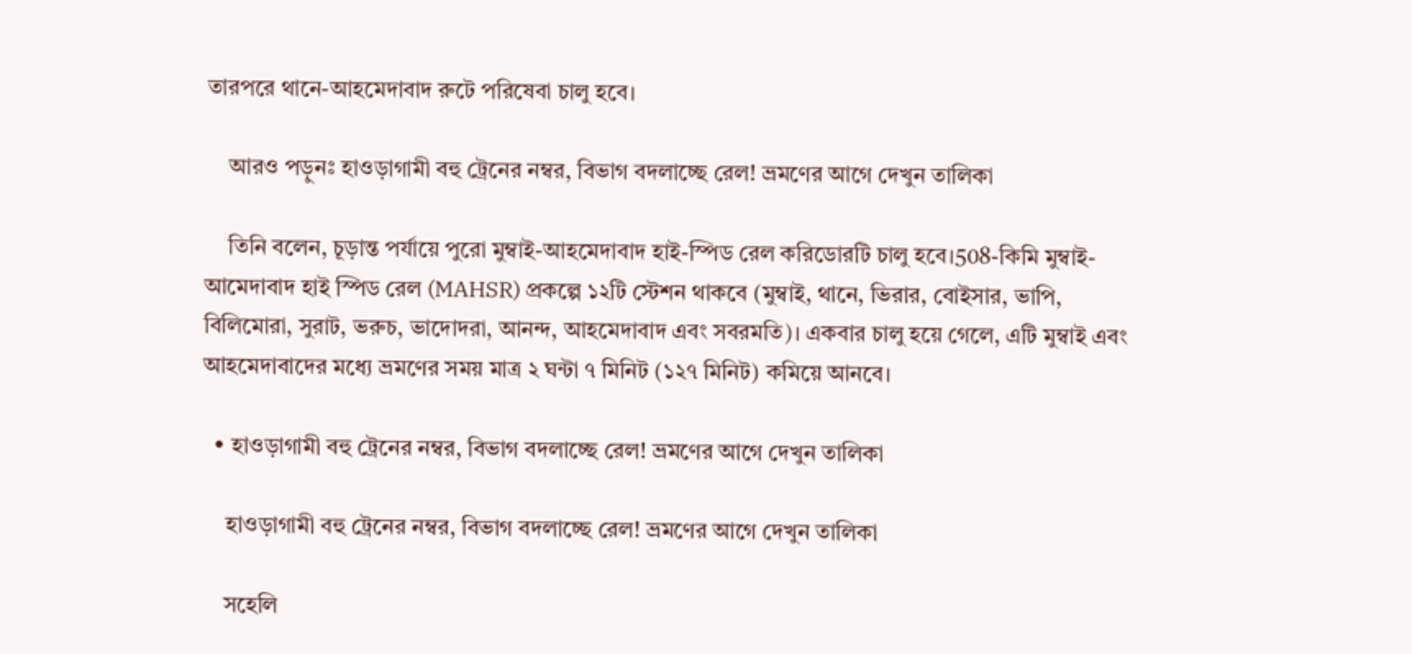তারপরে থানে-আহমেদাবাদ রুটে পরিষেবা চালু হবে।

    আরও পড়ুনঃ হাওড়াগামী বহু ট্রেনের নম্বর, বিভাগ বদলাচ্ছে রেল! ভ্রমণের আগে দেখুন তালিকা

    তিনি বলেন, চূড়ান্ত পর্যায়ে পুরো মুম্বাই-আহমেদাবাদ হাই-স্পিড রেল করিডোরটি চালু হবে।508-কিমি মুম্বাই-আমেদাবাদ হাই স্পিড রেল (MAHSR) প্রকল্পে ১২টি স্টেশন থাকবে (মুম্বাই, থানে, ভিরার, বোইসার, ভাপি, বিলিমোরা, সুরাট, ভরুচ, ভাদোদরা, আনন্দ, আহমেদাবাদ এবং সবরমতি)। একবার চালু হয়ে গেলে, এটি মুম্বাই এবং আহমেদাবাদের মধ্যে ভ্রমণের সময় মাত্র ২ ঘন্টা ৭ মিনিট (১২৭ মিনিট) কমিয়ে আনবে।

  • হাওড়াগামী বহু ট্রেনের নম্বর, বিভাগ বদলাচ্ছে রেল! ভ্রমণের আগে দেখুন তালিকা

    হাওড়াগামী বহু ট্রেনের নম্বর, বিভাগ বদলাচ্ছে রেল! ভ্রমণের আগে দেখুন তালিকা

    সহেলি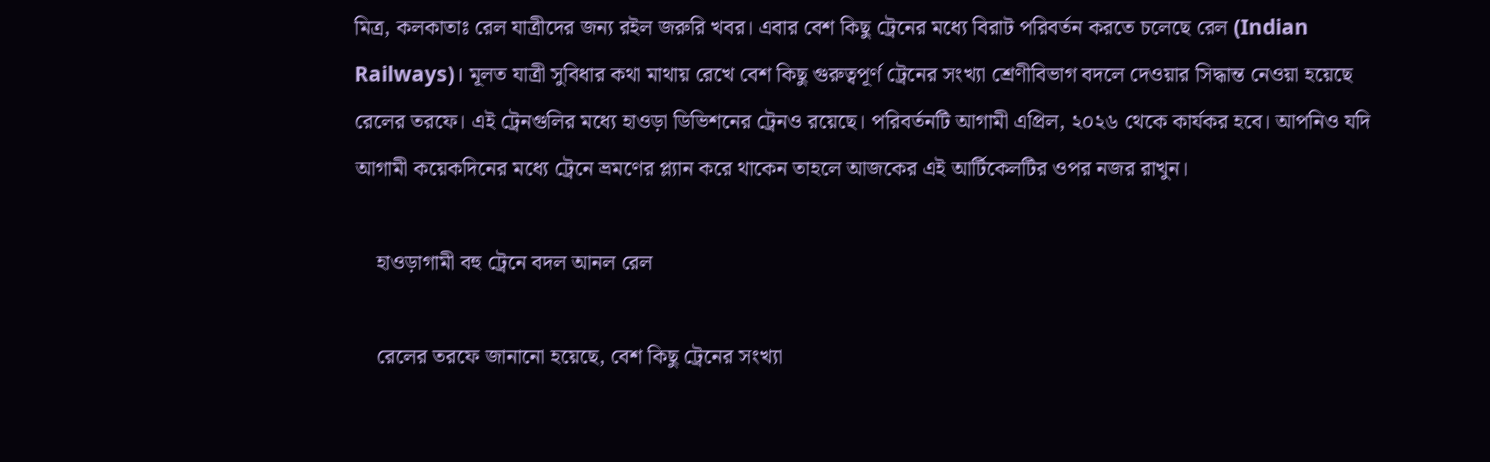মিত্র, কলকাতাঃ রেল যাত্রীদের জন্য রইল জরুরি খবর। এবার বেশ কিছু ট্রেনের মধ্যে বিরাট পরিবর্তন করতে চলেছে রেল (Indian Railways)। মূলত যাত্রী সুবিধার কথা মাথায় রেখে বেশ কিছু গুরুত্বপূর্ণ ট্রেনের সংখ্যা শ্রেণীবিভাগ বদলে দেওয়ার সিদ্ধান্ত নেওয়া হয়েছে রেলের তরফে। এই ট্রেনগুলির মধ্যে হাওড়া ডিভিশনের ট্রেনও রয়েছে। পরিবর্তনটি আগামী এপ্রিল, ২০২৬ থেকে কার্যকর হবে। আপনিও যদি আগামী কয়েকদিনের মধ্যে ট্রেনে ভ্রমণের প্ল্যান করে থাকেন তাহলে আজকের এই আর্টিকেলটির ওপর নজর রাখুন।

    হাওড়াগামী বহু ট্রেনে বদল আনল রেল

    রেলের তরফে জানানো হয়েছে, বেশ কিছু ট্রেনের সংখ্যা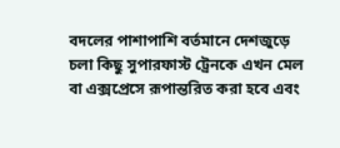বদলের পাশাপাশি বর্তমানে দেশজুড়ে চলা কিছু সুপারফাস্ট ট্রেনকে এখন মেল বা এক্সপ্রেসে রূপান্তরিত করা হবে এবং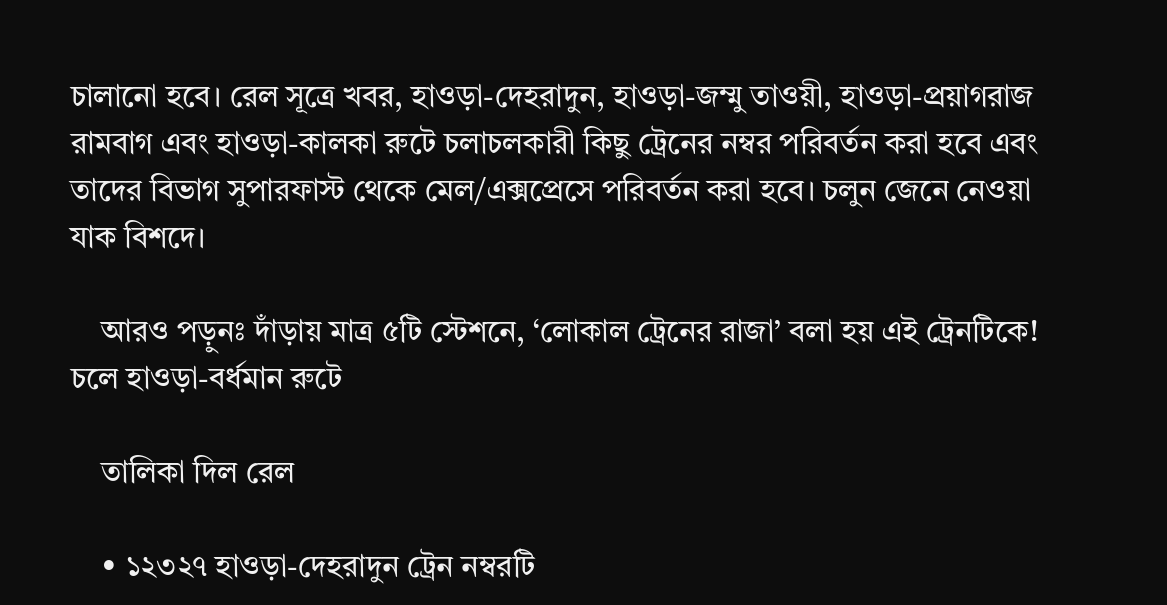চালানো হবে। রেল সূত্রে খবর, হাওড়া-দেহরাদুন, হাওড়া-জম্মু তাওয়ী, হাওড়া-প্রয়াগরাজ রামবাগ এবং হাওড়া-কালকা রুটে চলাচলকারী কিছু ট্রেনের নম্বর পরিবর্তন করা হবে এবং তাদের বিভাগ সুপারফাস্ট থেকে মেল/এক্সপ্রেসে পরিবর্তন করা হবে। চলুন জেনে নেওয়া যাক বিশদে।

    আরও পড়ুনঃ দাঁড়ায় মাত্র ৫টি স্টেশনে, ‘লোকাল ট্রেনের রাজা’ বলা হয় এই ট্রেনটিকে! চলে হাওড়া-বর্ধমান রুটে

    তালিকা দিল রেল

    • ১২৩২৭ হাওড়া-দেহরাদুন ট্রেন নম্বরটি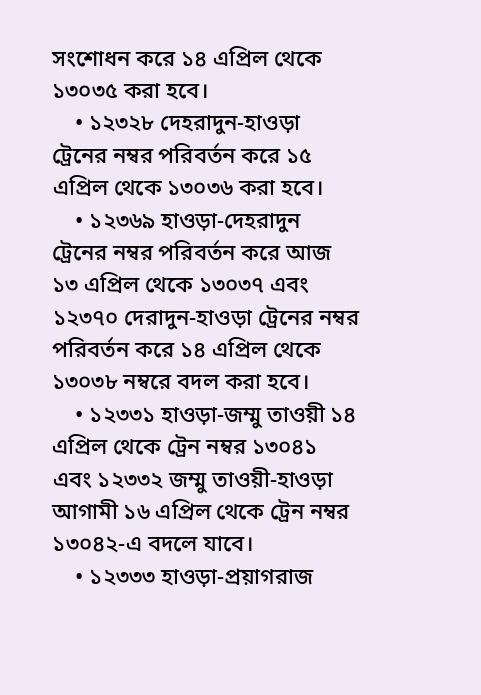সংশোধন করে ১৪ এপ্রিল থেকে ১৩০৩৫ করা হবে।
    • ১২৩২৮ দেহরাদুন-হাওড়া ট্রেনের নম্বর পরিবর্তন করে ১৫ এপ্রিল থেকে ১৩০৩৬ করা হবে।
    • ১২৩৬৯ হাওড়া-দেহরাদুন ট্রেনের নম্বর পরিবর্তন করে আজ ১৩ এপ্রিল থেকে ১৩০৩৭ এবং ১২৩৭০ দেরাদুন-হাওড়া ট্রেনের নম্বর পরিবর্তন করে ১৪ এপ্রিল থেকে ১৩০৩৮ নম্বরে বদল করা হবে।
    • ১২৩৩১ হাওড়া-জম্মু তাওয়ী ১৪ এপ্রিল থেকে ট্রেন নম্বর ১৩০৪১ এবং ১২৩৩২ জম্মু তাওয়ী-হাওড়া আগামী ১৬ এপ্রিল থেকে ট্রেন নম্বর ১৩০৪২-এ বদলে যাবে।
    • ১২৩৩৩ হাওড়া-প্রয়াগরাজ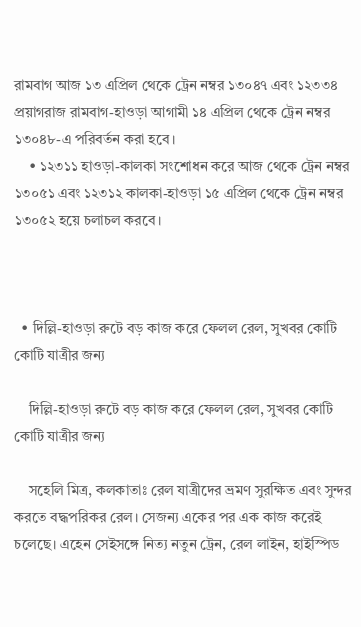রামবাগ আজ ১৩ এপ্রিল থেকে ট্রেন নম্বর ১৩০৪৭ এবং ১২৩৩৪ প্রয়াগরাজ রামবাগ-হাওড়া আগামী ১৪ এপ্রিল থেকে ট্রেন নম্বর ১৩০৪৮-এ পরিবর্তন করা হবে।
    • ১২৩১১ হাওড়া-কালকা সংশোধন করে আজ থেকে ট্রেন নম্বর ১৩০৫১ এবং ১২৩১২ কালকা-হাওড়া ১৫ এপ্রিল থেকে ট্রেন নম্বর ১৩০৫২ হয়ে চলাচল করবে।



  • দিল্লি-হাওড়া রুটে বড় কাজ করে ফেলল রেল, সুখবর কোটি কোটি যাত্রীর জন্য

    দিল্লি-হাওড়া রুটে বড় কাজ করে ফেলল রেল, সুখবর কোটি কোটি যাত্রীর জন্য

    সহেলি মিত্র, কলকাতাঃ রেল যাত্রীদের ভ্রমণ সুরক্ষিত এবং সুন্দর করতে বদ্ধপরিকর রেল। সেজন্য একের পর এক কাজ করেই চলেছে। এহেন সেইসঙ্গে নিত্য নতুন ট্রেন, রেল লাইন, হাইস্পিড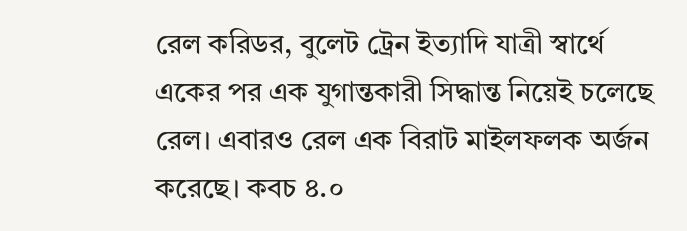রেল করিডর, বুলেট ট্রেন ইত্যাদি যাত্রী স্বার্থে একের পর এক যুগান্তকারী সিদ্ধান্ত নিয়েই চলেছে রেল। এবারও রেল এক বিরাট মাইলফলক অর্জন করেছে। কবচ ৪.০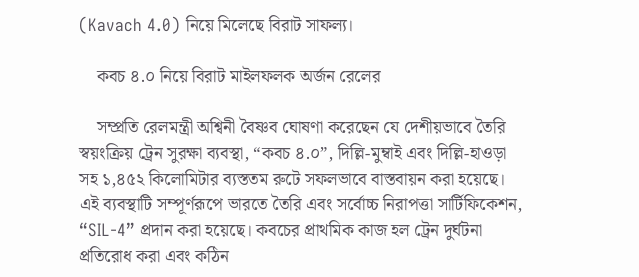(Kavach 4.0) নিয়ে মিলেছে বিরাট সাফল্য।

    কবচ ৪.০ নিয়ে বিরাট মাইলফলক অর্জন রেলের

    সম্প্রতি রেলমন্ত্রী অশ্বিনী বৈষ্ণব ঘোষণা করেছেন যে দেশীয়ভাবে তৈরি স্বয়ংক্রিয় ট্রেন সুরক্ষা ব্যবস্থা, “কবচ ৪.০”, দিল্লি-মুম্বাই এবং দিল্লি-হাওড়া সহ ১,৪৫২ কিলোমিটার ব্যস্ততম রুটে সফলভাবে বাস্তবায়ন করা হয়েছে। এই ব্যবস্থাটি সম্পূর্ণরূপে ভারতে তৈরি এবং সর্বোচ্চ নিরাপত্তা সার্টিফিকেশন, “SIL-4” প্রদান করা হয়েছে। কবচের প্রাথমিক কাজ হল ট্রেন দুর্ঘটনা প্রতিরোধ করা এবং কঠিন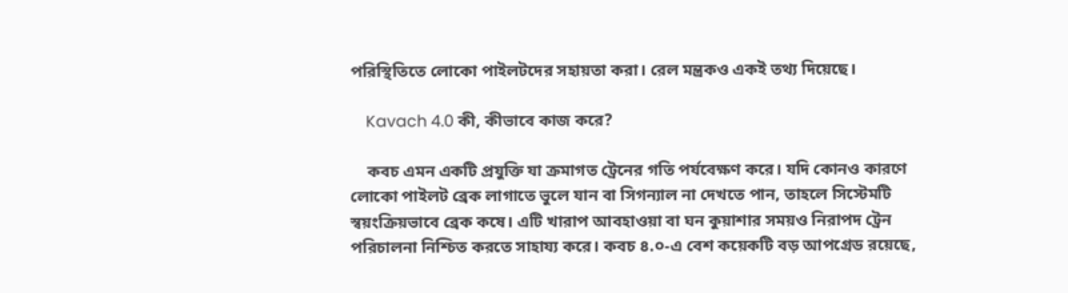পরিস্থিতিতে লোকো পাইলটদের সহায়তা করা। রেল মন্ত্রকও একই তথ্য দিয়েছে।

    Kavach 4.0 কী, কীভাবে কাজ করে?

    কবচ এমন একটি প্রযুক্তি যা ক্রমাগত ট্রেনের গতি পর্যবেক্ষণ করে। যদি কোনও কারণে লোকো পাইলট ব্রেক লাগাতে ভুলে যান বা সিগন্যাল না দেখতে পান, তাহলে সিস্টেমটি স্বয়ংক্রিয়ভাবে ব্রেক কষে। এটি খারাপ আবহাওয়া বা ঘন কুয়াশার সময়ও নিরাপদ ট্রেন পরিচালনা নিশ্চিত করতে সাহায্য করে। কবচ ৪.০-এ বেশ কয়েকটি বড় আপগ্রেড রয়েছে,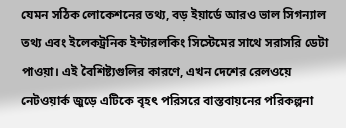যেমন সঠিক লোকেশনের তথ্য, বড় ইয়ার্ডে আরও ভাল সিগন্যাল তথ্য এবং ইলেকট্রনিক ইন্টারলকিং সিস্টেমের সাথে সরাসরি ডেটা পাওয়া। এই বৈশিষ্ট্যগুলির কারণে, এখন দেশের রেলওয়ে নেটওয়ার্ক জুড়ে এটিকে বৃহৎ পরিসরে বাস্তবায়নের পরিকল্পনা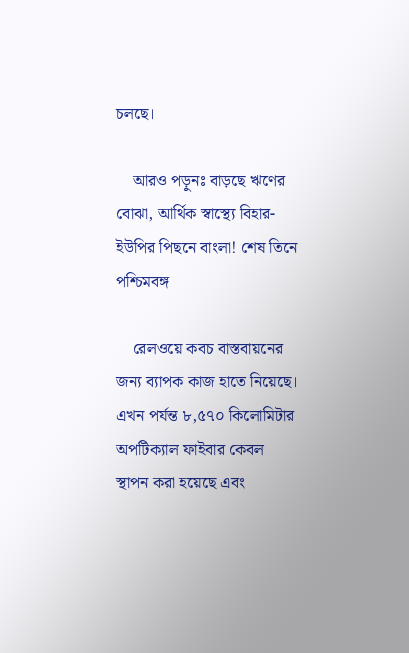চলছে।

    আরও পড়ুনঃ বাড়ছে ঋণের বোঝা, আর্থিক স্বাস্থ্যে বিহার-ইউপির পিছনে বাংলা! শেষ তিনে পশ্চিমবঙ্গ

    রেলওয়ে কবচ বাস্তবায়নের জন্য ব্যাপক কাজ হাতে নিয়েছে। এখন পর্যন্ত ৮,৫৭০ কিলোমিটার অপটিক্যাল ফাইবার কেবল স্থাপন করা হয়েছে এবং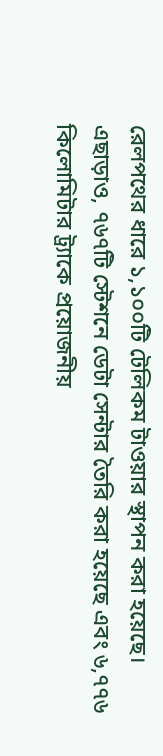রেলপথের ধারে ১,১০০টি টেলিকম টাওয়ার স্থাপন করা হয়েছে। এছাড়াও, ৭৬৭টি স্টেশনে ডেটা সেন্টার তৈরি করা হয়েছে এবং ৬,৭৭৬ কিলোমিটার ট্র্যাকে প্রয়োজনীয়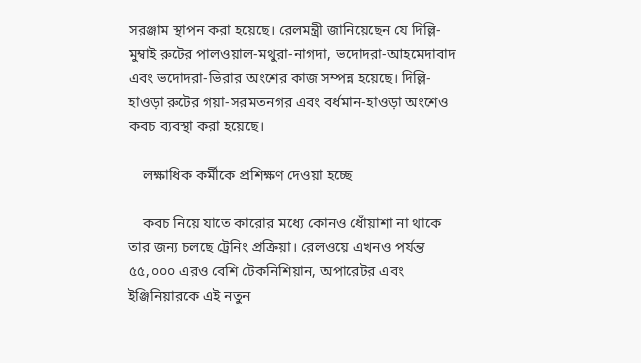সরঞ্জাম স্থাপন করা হয়েছে। রেলমন্ত্রী জানিয়েছেন যে দিল্লি-মুম্বাই রুটের পালওয়াল-মথুরা-নাগদা, ভদোদরা-আহমেদাবাদ এবং ভদোদরা-ভিরার অংশের কাজ সম্পন্ন হয়েছে। দিল্লি-হাওড়া রুটের গয়া-সরমতনগর এবং বর্ধমান-হাওড়া অংশেও কবচ ব্যবস্থা করা হয়েছে।

    লক্ষাধিক কর্মীকে প্রশিক্ষণ দেওয়া হচ্ছে

    কবচ নিয়ে যাতে কারোর মধ্যে কোনও ধোঁয়াশা না থাকে তার জন্য চলছে ট্রেনিং প্রক্রিয়া। রেলওয়ে এখনও পর্যন্ত ৫৫,০০০ এরও বেশি টেকনিশিয়ান, অপারেটর এবং ইঞ্জিনিয়ারকে এই নতুন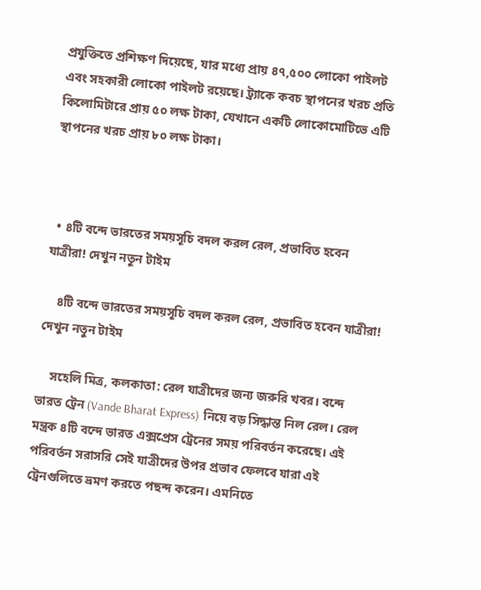প্রযুক্তিতে প্রশিক্ষণ দিয়েছে, যার মধ্যে প্রায় ৪৭,৫০০ লোকো পাইলট এবং সহকারী লোকো পাইলট রয়েছে। ট্র্যাকে কবচ স্থাপনের খরচ প্রতি কিলোমিটারে প্রায় ৫০ লক্ষ টাকা, যেখানে একটি লোকোমোটিভে এটি স্থাপনের খরচ প্রায় ৮০ লক্ষ টাকা।



  • ৪টি বন্দে ভারতের সময়সূচি বদল করল রেল, প্রভাবিত হবেন যাত্রীরা! দেখুন নতুন টাইম

    ৪টি বন্দে ভারতের সময়সূচি বদল করল রেল, প্রভাবিত হবেন যাত্রীরা! দেখুন নতুন টাইম

    সহেলি মিত্র, কলকাতা: রেল যাত্রীদের জন্য জরুরি খবর। বন্দে ভারত ট্রেন (Vande Bharat Express) নিয়ে বড় সিদ্ধান্ত নিল রেল। রেল মন্ত্রক ৪টি বন্দে ভারত এক্সপ্রেস ট্রেনের সময় পরিবর্তন করেছে। এই পরিবর্তন সরাসরি সেই যাত্রীদের উপর প্রভাব ফেলবে যারা এই ট্রেনগুলিতে ভ্রমণ করতে পছন্দ করেন। এমনিতে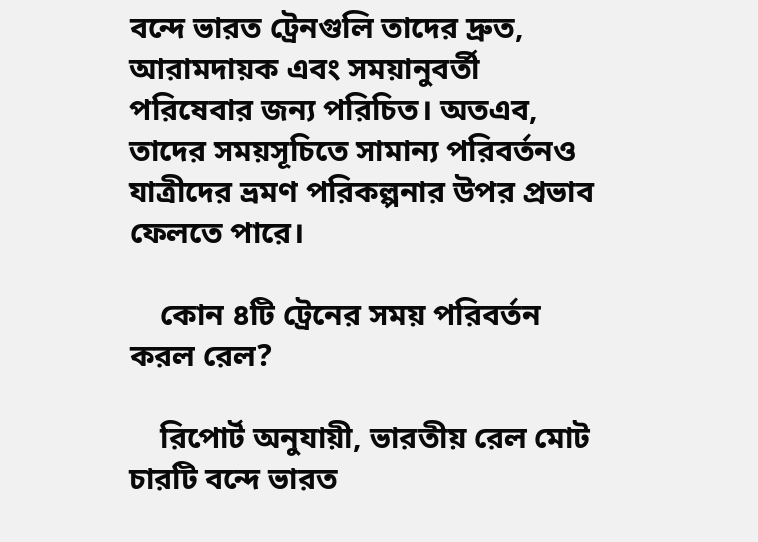বন্দে ভারত ট্রেনগুলি তাদের দ্রুত, আরামদায়ক এবং সময়ানুবর্তী পরিষেবার জন্য পরিচিত। অতএব, তাদের সময়সূচিতে সামান্য পরিবর্তনও যাত্রীদের ভ্রমণ পরিকল্পনার উপর প্রভাব ফেলতে পারে।

    কোন ৪টি ট্রেনের সময় পরিবর্তন করল রেল?

    রিপোর্ট অনুযায়ী, ভারতীয় রেল মোট চারটি বন্দে ভারত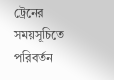ট্রেনের সময়সূচিতে পরিবর্তন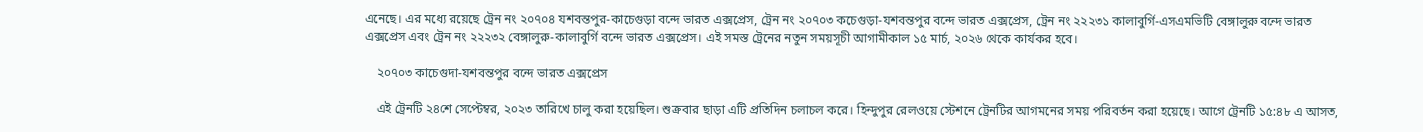এনেছে। এর মধ্যে রয়েছে ট্রেন নং ২০৭০৪ যশবন্তপুর-কাচেগুড়া বন্দে ভারত এক্সপ্রেস, ট্রেন নং ২০৭০৩ কচেগুড়া-যশবন্তপুর বন্দে ভারত এক্সপ্রেস, ট্রেন নং ২২২৩১ কালাবুর্গি-এসএমভিটি বেঙ্গালুরু বন্দে ভারত এক্সপ্রেস এবং ট্রেন নং ২২২৩২ বেঙ্গালুরু-কালাবুর্গি বন্দে ভারত এক্সপ্রেস। এই সমস্ত ট্রেনের নতুন সময়সূচী আগামীকাল ১৫ মার্চ, ২০২৬ থেকে কার্যকর হবে।

    ২০৭০৩ কাচেগুদা-যশবন্তপুর বন্দে ভারত এক্সপ্রেস

    এই ট্রেনটি ২৪শে সেপ্টেম্বর, ২০২৩ তারিখে চালু করা হয়েছিল। শুক্রবার ছাড়া এটি প্রতিদিন চলাচল করে। হিন্দুপুর রেলওয়ে স্টেশনে ট্রেনটির আগমনের সময় পরিবর্তন করা হয়েছে। আগে ট্রেনটি ১৫:৪৮ এ আসত,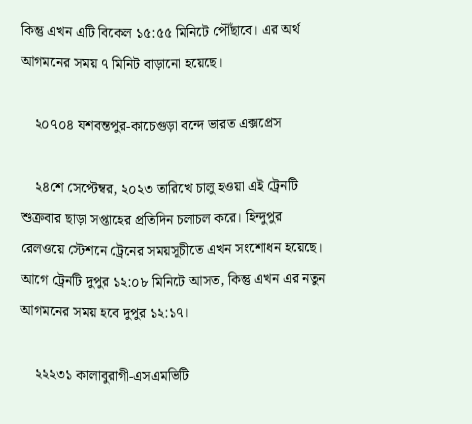কিন্তু এখন এটি বিকেল ১৫:৫৫ মিনিটে পৌঁছাবে। এর অর্থ আগমনের সময় ৭ মিনিট বাড়ানো হয়েছে।

    ২০৭০৪ যশবন্তপুর-কাচেগুড়া বন্দে ভারত এক্সপ্রেস

    ২৪শে সেপ্টেম্বর, ২০২৩ তারিখে চালু হওয়া এই ট্রেনটি শুক্রবার ছাড়া সপ্তাহের প্রতিদিন চলাচল করে। হিন্দুপুর রেলওয়ে স্টেশনে ট্রেনের সময়সূচীতে এখন সংশোধন হয়েছে। আগে ট্রেনটি দুপুর ১২:০৮ মিনিটে আসত, কিন্তু এখন এর নতুন আগমনের সময় হবে দুপুর ১২:১৭।

    ২২২৩১ কালাবুরাগী-এসএমভিটি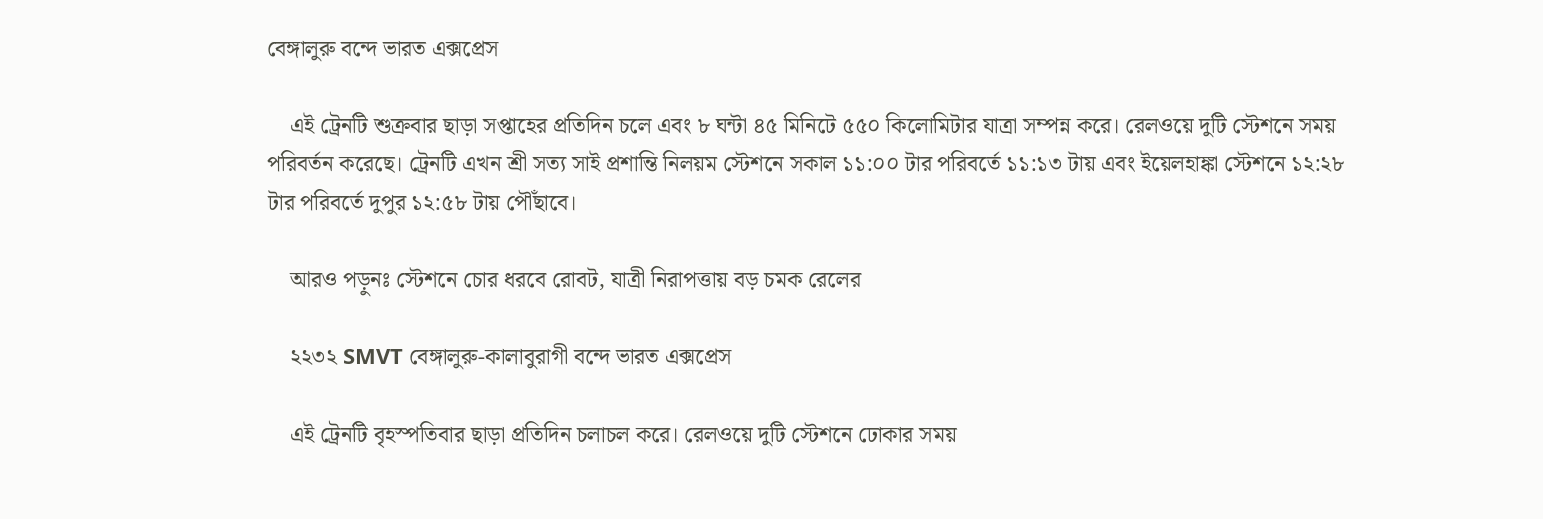বেঙ্গালুরু বন্দে ভারত এক্সপ্রেস

    এই ট্রেনটি শুক্রবার ছাড়া সপ্তাহের প্রতিদিন চলে এবং ৮ ঘন্টা ৪৫ মিনিটে ৫৫০ কিলোমিটার যাত্রা সম্পন্ন করে। রেলওয়ে দুটি স্টেশনে সময় পরিবর্তন করেছে। ট্রেনটি এখন শ্রী সত্য সাই প্রশান্তি নিলয়ম স্টেশনে সকাল ১১:০০ টার পরিবর্তে ১১:১৩ টায় এবং ইয়েলহাঙ্কা স্টেশনে ১২:২৮ টার পরিবর্তে দুপুর ১২:৫৮ টায় পৌঁছাবে।

    আরও পড়ুনঃ স্টেশনে চোর ধরবে রোবট, যাত্রী নিরাপত্তায় বড় চমক রেলের

    ২২৩২ SMVT বেঙ্গালুরু-কালাবুরাগী বন্দে ভারত এক্সপ্রেস

    এই ট্রেনটি বৃহস্পতিবার ছাড়া প্রতিদিন চলাচল করে। রেলওয়ে দুটি স্টেশনে ঢোকার সময়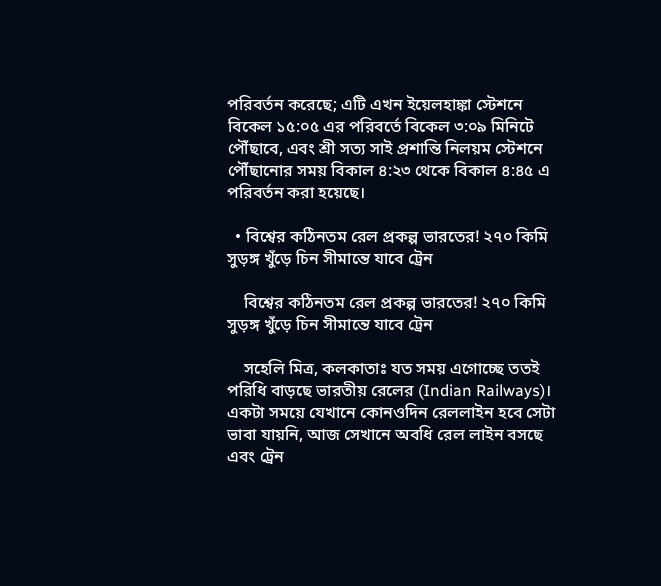পরিবর্তন করেছে; এটি এখন ইয়েলহাঙ্কা স্টেশনে বিকেল ১৫:০৫ এর পরিবর্তে বিকেল ৩:০৯ মিনিটে পৌঁছাবে, এবং শ্রী সত্য সাই প্রশান্তি নিলয়ম স্টেশনে পৌঁছানোর সময় বিকাল ৪:২৩ থেকে বিকাল ৪:৪৫ এ পরিবর্তন করা হয়েছে।

  • বিশ্বের কঠিনতম রেল প্রকল্প ভারতের! ২৭০ কিমি সুড়ঙ্গ খুঁড়ে চিন সীমান্তে যাবে ট্রেন

    বিশ্বের কঠিনতম রেল প্রকল্প ভারতের! ২৭০ কিমি সুড়ঙ্গ খুঁড়ে চিন সীমান্তে যাবে ট্রেন

    সহেলি মিত্র, কলকাতাঃ যত সময় এগোচ্ছে ততই পরিধি বাড়ছে ভারতীয় রেলের (Indian Railways)। একটা সময়ে যেখানে কোনওদিন রেললাইন হবে সেটা ভাবা যায়নি, আজ সেখানে অবধি রেল লাইন বসছে এবং ট্রেন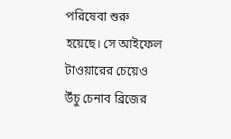পরিষেবা শুরু হয়েছে। সে আইফেল টাওয়ারের চেয়েও উঁচু চেনাব ব্রিজের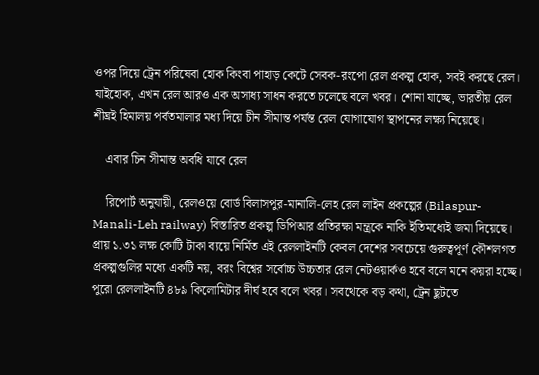ওপর দিয়ে ট্রেন পরিষেবা হোক কিংবা পাহাড় কেটে সেবক-রংপো রেল প্রকল্প হোক, সবই করছে রেল। যাইহোক, এখন রেল আরও এক অসাধ্য সাধন করতে চলেছে বলে খবর। শোনা যাচ্ছে, ভারতীয় রেল শীঘ্রই হিমালয় পর্বতমালার মধ্য দিয়ে চীন সীমান্ত পর্যন্ত রেল যোগাযোগ স্থাপনের লক্ষ্য নিয়েছে।

    এবার চিন সীমান্ত অবধি যাবে রেল

    রিপোর্ট অনুযায়ী, রেলওয়ে বোর্ড বিলাসপুর-মানালি-লেহ রেল লাইন প্রকল্পের (Bilaspur-Manali-Leh railway) বিস্তারিত প্রকল্প ডিপিআর প্রতিরক্ষা মন্ত্রকে নাকি ইতিমধ্যেই জমা দিয়েছে। প্রায় ১.৩১ লক্ষ কোটি টাকা ব্যয়ে নির্মিত এই রেললাইনটি কেবল দেশের সবচেয়ে গুরুত্বপূর্ণ কৌশলগত প্রকল্পগুলির মধ্যে একটি নয়, বরং বিশ্বের সর্বোচ্চ উচ্চতার রেল নেটওয়ার্কও হবে বলে মনে কয়রা হচ্ছে। পুরো রেললাইনটি ৪৮৯ কিলোমিটার দীর্ঘ হবে বলে খবর। সবথেকে বড় কথা, ট্রেন ছুটতে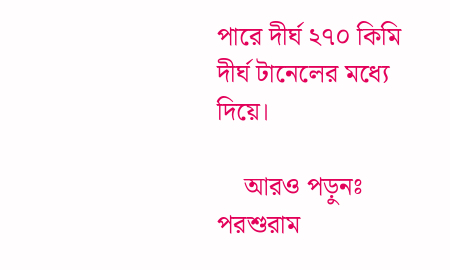পারে দীর্ঘ ২৭০ কিমি দীর্ঘ টানেলের মধ্যে দিয়ে।

    আরও পড়ুনঃ পরশুরাম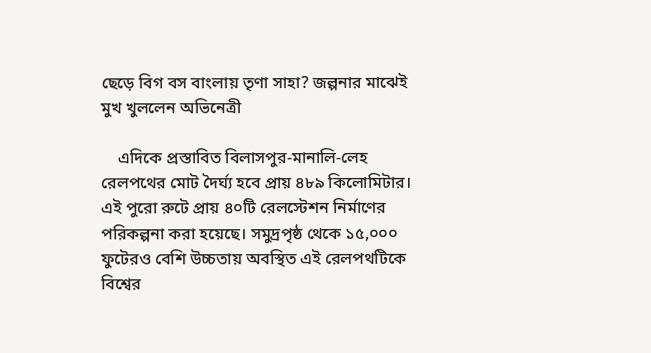ছেড়ে বিগ বস বাংলায় তৃণা সাহা? জল্পনার মাঝেই মুখ খুললেন অভিনেত্রী

    এদিকে প্রস্তাবিত বিলাসপুর-মানালি-লেহ রেলপথের মোট দৈর্ঘ্য হবে প্রায় ৪৮৯ কিলোমিটার। এই পুরো রুটে প্রায় ৪০টি রেলস্টেশন নির্মাণের পরিকল্পনা করা হয়েছে। সমুদ্রপৃষ্ঠ থেকে ১৫,০০০ ফুটেরও বেশি উচ্চতায় অবস্থিত এই রেলপথটিকে বিশ্বের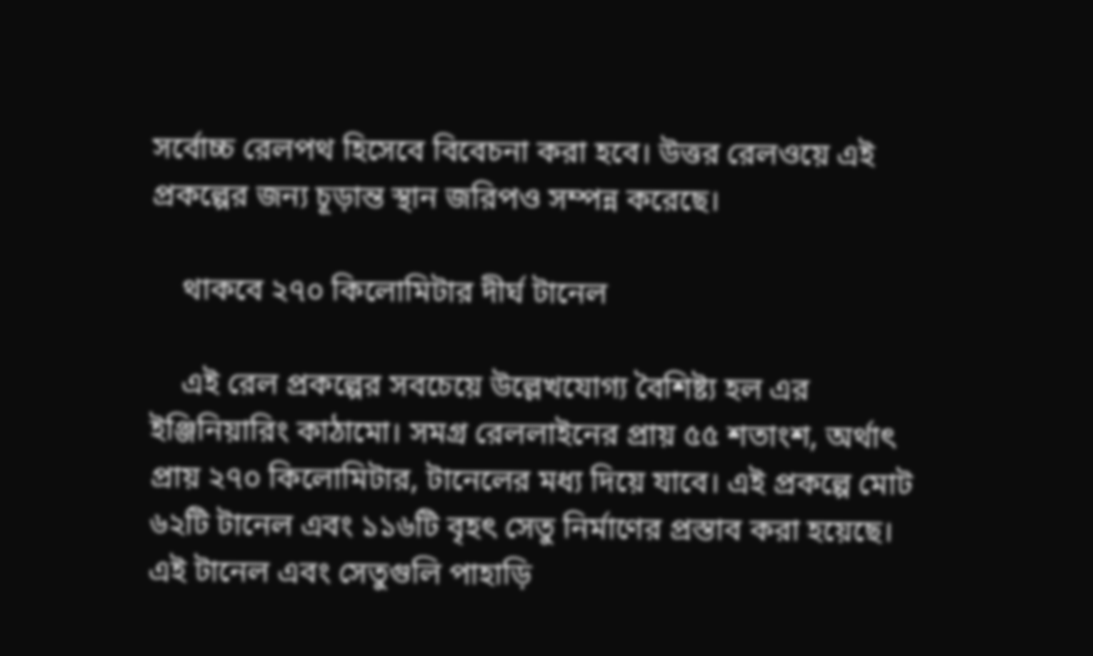সর্বোচ্চ রেলপথ হিসেবে বিবেচনা করা হবে। উত্তর রেলওয়ে এই প্রকল্পের জন্য চূড়ান্ত স্থান জরিপও সম্পন্ন করেছে।

    থাকবে ২৭০ কিলোমিটার দীর্ঘ টানেল

    এই রেল প্রকল্পের সবচেয়ে উল্লেখযোগ্য বৈশিষ্ট্য হল এর ইঞ্জিনিয়ারিং কাঠামো। সমগ্র রেললাইনের প্রায় ৫৫ শতাংশ, অর্থাৎ প্রায় ২৭০ কিলোমিটার, টানেলের মধ্য দিয়ে যাবে। এই প্রকল্পে মোট ৬২টি টানেল এবং ১১৬টি বৃহৎ সেতু নির্মাণের প্রস্তাব করা হয়েছে। এই টানেল এবং সেতুগুলি পাহাড়ি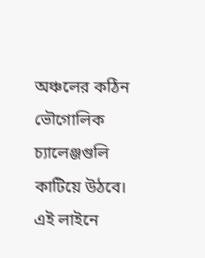অঞ্চলের কঠিন ভৌগোলিক চ্যালেঞ্জগুলি কাটিয়ে উঠবে। এই লাইনে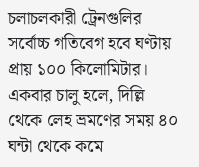চলাচলকারী ট্রেনগুলির সর্বোচ্চ গতিবেগ হবে ঘণ্টায় প্রায় ১০০ কিলোমিটার। একবার চালু হলে, দিল্লি থেকে লেহ ভ্রমণের সময় ৪০ ঘন্টা থেকে কমে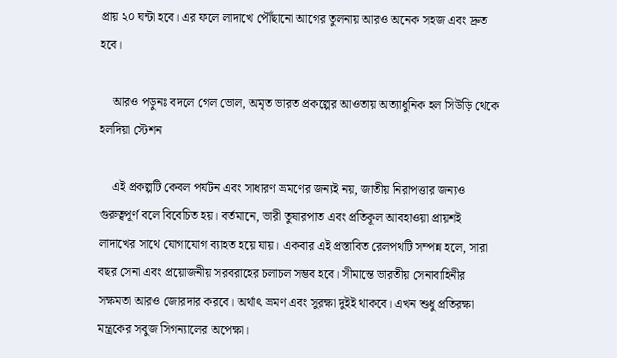প্রায় ২০ ঘন্টা হবে। এর ফলে লাদাখে পৌঁছানো আগের তুলনায় আরও অনেক সহজ এবং দ্রুত হবে।

    আরও পড়ুনঃ বদলে গেল ভোল, অমৃত ভারত প্রকল্পের আওতায় অত্যাধুনিক হল সিউড়ি থেকে হলদিয়া স্টেশন

    এই প্রকল্পটি কেবল পর্যটন এবং সাধারণ ভ্রমণের জন্যই নয়, জাতীয় নিরাপত্তার জন্যও গুরুত্বপূর্ণ বলে বিবেচিত হয়। বর্তমানে, ভারী তুষারপাত এবং প্রতিকূল আবহাওয়া প্রায়শই লাদাখের সাথে যোগাযোগ ব্যাহত হয়ে যায়। একবার এই প্রস্তাবিত রেলপথটি সম্পন্ন হলে, সারা বছর সেনা এবং প্রয়োজনীয় সরবরাহের চলাচল সম্ভব হবে। সীমান্তে ভারতীয় সেনাবাহিনীর সক্ষমতা আরও জোরদার করবে। অর্থাৎ ভ্রমণ এবং সুরক্ষা দুইই থাকবে। এখন শুধু প্রতিরক্ষা মন্ত্রকের সবুজ সিগন্যালের অপেক্ষা।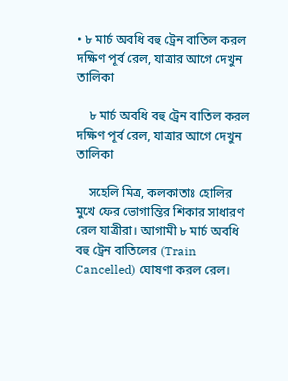• ৮ মার্চ অবধি বহু ট্রেন বাতিল করল দক্ষিণ পূর্ব রেল, যাত্রার আগে দেখুন তালিকা

    ৮ মার্চ অবধি বহু ট্রেন বাতিল করল দক্ষিণ পূর্ব রেল, যাত্রার আগে দেখুন তালিকা

    সহেলি মিত্র, কলকাতাঃ হোলির মুখে ফের ভোগান্তির শিকার সাধারণ রেল যাত্রীরা। আগামী ৮ মার্চ অবধি বহু ট্রেন বাতিলের (Train Cancelled) ঘোষণা করল রেল।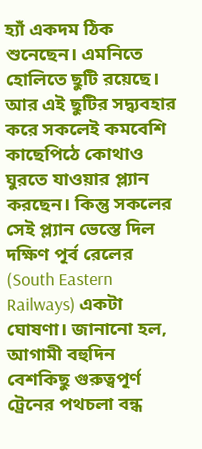হ্যাঁ একদম ঠিক শুনেছেন। এমনিতে হোলিতে ছুটি রয়েছে। আর এই ছুটির সদ্ব্যবহার করে সকলেই কমবেশি কাছেপিঠে কোথাও ঘুরতে যাওয়ার প্ল্যান করছেন। কিন্তু সকলের সেই প্ল্যান ভেস্তে দিল দক্ষিণ পূর্ব রেলের (South Eastern Railways) একটা ঘোষণা। জানানো হল, আগামী বহুদিন বেশকিছু গুরুত্বপূর্ণ ট্রেনের পথচলা বন্ধ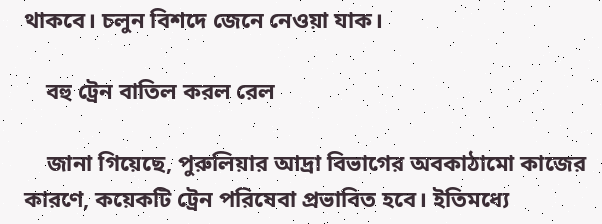থাকবে। চলুন বিশদে জেনে নেওয়া যাক।

    বহু ট্রেন বাতিল করল রেল

    জানা গিয়েছে, পুরুলিয়ার আদ্রা বিভাগের অবকাঠামো কাজের কারণে, কয়েকটি ট্রেন পরিষেবা প্রভাবিত হবে। ইতিমধ্যে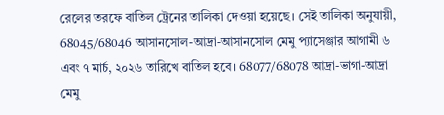রেলের তরফে বাতিল ট্রেনের তালিকা দেওয়া হয়েছে। সেই তালিকা অনুযায়ী, 68045/68046 আসানসোল-আদ্রা-আসানসোল মেমু প্যাসেঞ্জার আগামী ৬ এবং ৭ মার্চ, ২০২৬ তারিখে বাতিল হবে। 68077/68078 আদ্রা-ভাগা-আদ্রা মেমু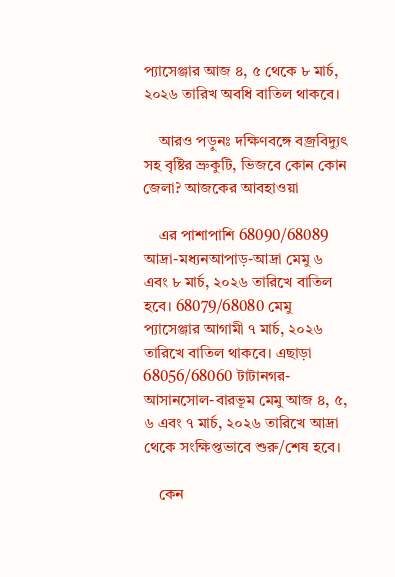প্যাসেঞ্জার আজ ৪, ৫ থেকে ৮ মার্চ, ২০২৬ তারিখ অবধি বাতিল থাকবে।

    আরও পড়ুনঃ দক্ষিণবঙ্গে বজ্রবিদ্যুৎ সহ বৃষ্টির ভ্রুকুটি, ভিজবে কোন কোন জেলা? আজকের আবহাওয়া

    এর পাশাপাশি 68090/68089 আদ্রা-মধ্যনআপাড়-আদ্রা মেমু ৬ এবং ৮ মার্চ, ২০২৬ তারিখে বাতিল হবে। 68079/68080 মেমু প্যাসেঞ্জার আগামী ৭ মার্চ, ২০২৬ তারিখে বাতিল থাকবে। এছাড়া 68056/68060 টাটানগর-আসানসোল-বারভূম মেমু আজ ৪, ৫, ৬ এবং ৭ মার্চ, ২০২৬ তারিখে আদ্রা থেকে সংক্ষিপ্তভাবে শুরু/শেষ হবে।

    কেন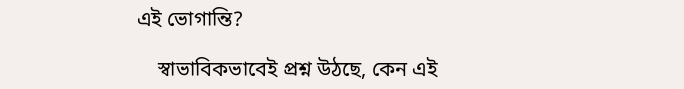এই ভোগান্তি?

    স্বাভাবিকভাবেই প্রশ্ন উঠছে, কেন এই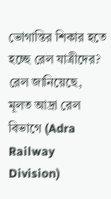ভোগান্তির শিকার হতে হচ্ছে রেল যাত্রীদের? রেল জানিয়েছে, মূলত আদ্রা রেল বিভাগে (Adra Railway Division)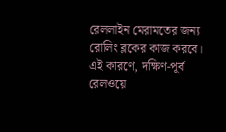রেললাইন মেরামতের জন্য রোলিং ব্লকের কাজ করবে। এই কারণে, দক্ষিণ-পূর্ব রেলওয়ে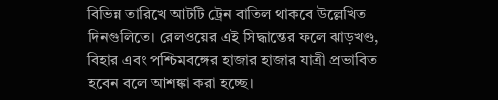বিভিন্ন তারিখে আটটি ট্রেন বাতিল থাকবে উল্লেখিত দিনগুলিতে। রেলওয়ের এই সিদ্ধান্তের ফলে ঝাড়খণ্ড, বিহার এবং পশ্চিমবঙ্গের হাজার হাজার যাত্রী প্রভাবিত হবেন বলে আশঙ্কা করা হচ্ছে।